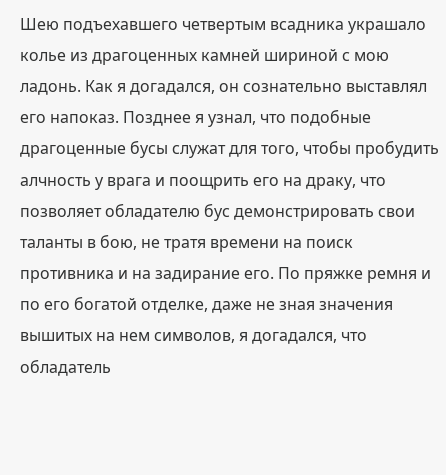Шею подъехавшего четвертым всадника украшало колье из драгоценных камней шириной с мою ладонь. Как я догадался, он сознательно выставлял его напоказ. Позднее я узнал, что подобные драгоценные бусы служат для того, чтобы пробудить алчность у врага и поощрить его на драку, что позволяет обладателю бус демонстрировать свои таланты в бою, не тратя времени на поиск противника и на задирание его. По пряжке ремня и по его богатой отделке, даже не зная значения вышитых на нем символов, я догадался, что обладатель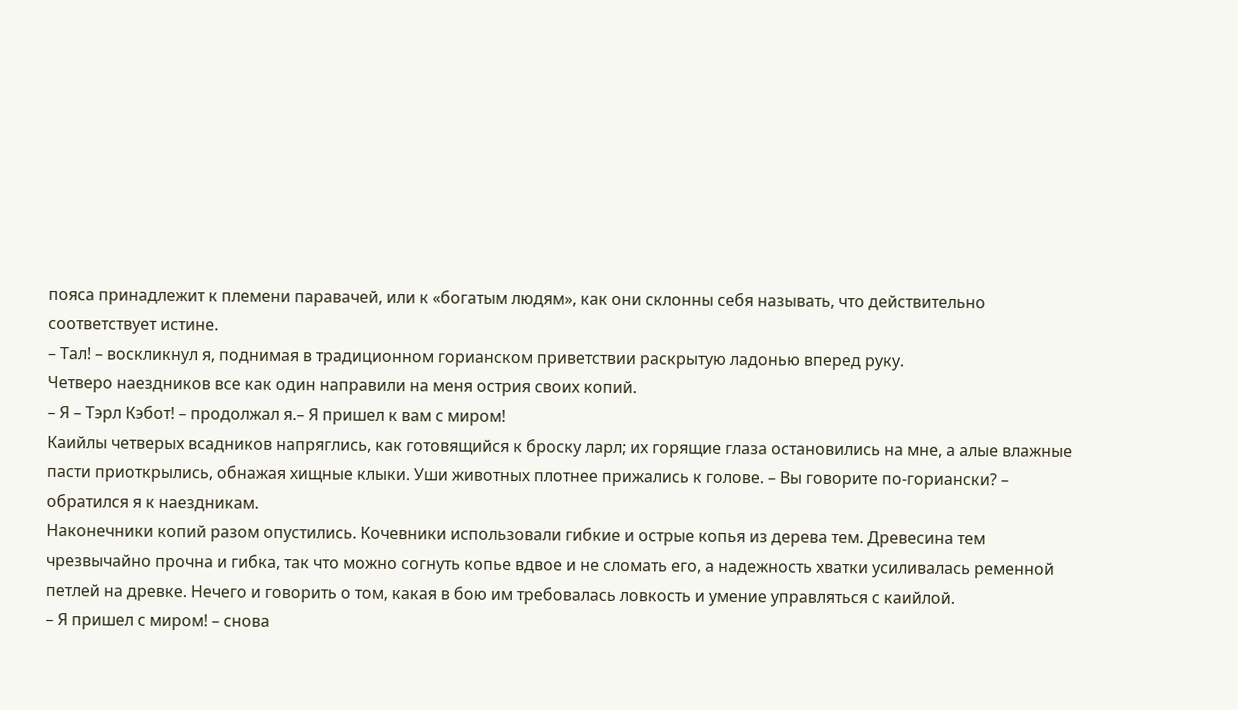пояса принадлежит к племени паравачей, или к «богатым людям», как они склонны себя называть, что действительно соответствует истине.
– Тал! – воскликнул я, поднимая в традиционном горианском приветствии раскрытую ладонью вперед руку.
Четверо наездников все как один направили на меня острия своих копий.
– Я – Тэрл Кэбот! – продолжал я.– Я пришел к вам с миром!
Каийлы четверых всадников напряглись, как готовящийся к броску ларл; их горящие глаза остановились на мне, а алые влажные пасти приоткрылись, обнажая хищные клыки. Уши животных плотнее прижались к голове. – Вы говорите по-гориански? – обратился я к наездникам.
Наконечники копий разом опустились. Кочевники использовали гибкие и острые копья из дерева тем. Древесина тем чрезвычайно прочна и гибка, так что можно согнуть копье вдвое и не сломать его, а надежность хватки усиливалась ременной петлей на древке. Нечего и говорить о том, какая в бою им требовалась ловкость и умение управляться с каийлой.
– Я пришел с миром! – снова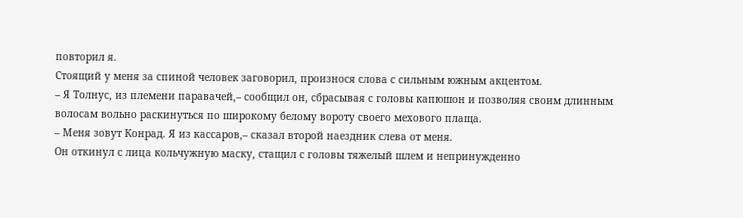повторил я.
Стоящий у меня за спиной человек заговорил, произнося слова с сильным южным акцентом.
– Я Толнус, из племени паравачей,– сообщил он, сбрасывая с головы капюшон и позволяя своим длинным волосам вольно раскинуться по широкому белому вороту своего мехового плаща.
– Меня зовут Конрад. Я из кассаров,– сказал второй наездник слева от меня.
Он откинул с лица кольчужную маску, стащил с головы тяжелый шлем и непринужденно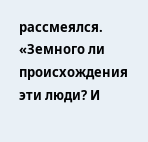рассмеялся. «Земного ли происхождения эти люди? И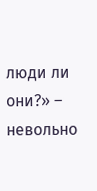люди ли они?» – невольно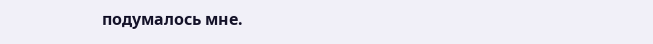подумалось мне.